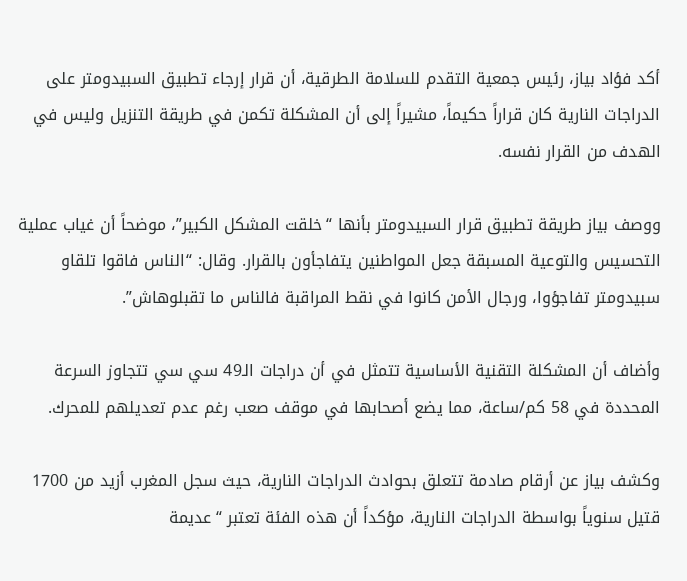أكد فؤاد بياز، رئيس جمعية التقدم للسلامة الطرقية، أن قرار إرجاء تطبيق السبيدومتر على الدراجات النارية كان قراراً حكيماً، مشيراً إلى أن المشكلة تكمن في طريقة التنزيل وليس في الهدف من القرار نفسه.

ووصف بياز طريقة تطبيق قرار السبيدومتر بأنها “خلقت المشكل الكبير”، موضحاً أن غياب عملية التحسيس والتوعية المسبقة جعل المواطنين يتفاجأون بالقرار. وقال: “الناس فاقوا تلقاو سبيدومتر تفاجؤوا، ورجال الأمن كانوا في نقط المراقبة فالناس ما تقبلوهاش”.

وأضاف أن المشكلة التقنية الأساسية تتمثل في أن دراجات الـ49 سي سي تتجاوز السرعة المحددة في 58 كم/ساعة، مما يضع أصحابها في موقف صعب رغم عدم تعديلهم للمحرك.

وكشف بياز عن أرقام صادمة تتعلق بحوادث الدراجات النارية، حيث سجل المغرب أزيد من 1700 قتيل سنوياً بواسطة الدراجات النارية، مؤكداً أن هذه الفئة تعتبر “عديمة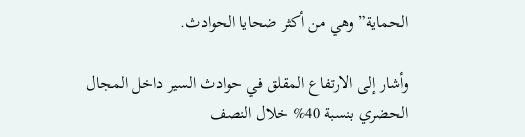الحماية” وهي من أكثر ضحايا الحوادث.

وأشار إلى الارتفاع المقلق في حوادث السير داخل المجال الحضري بنسبة 40% خلال النصف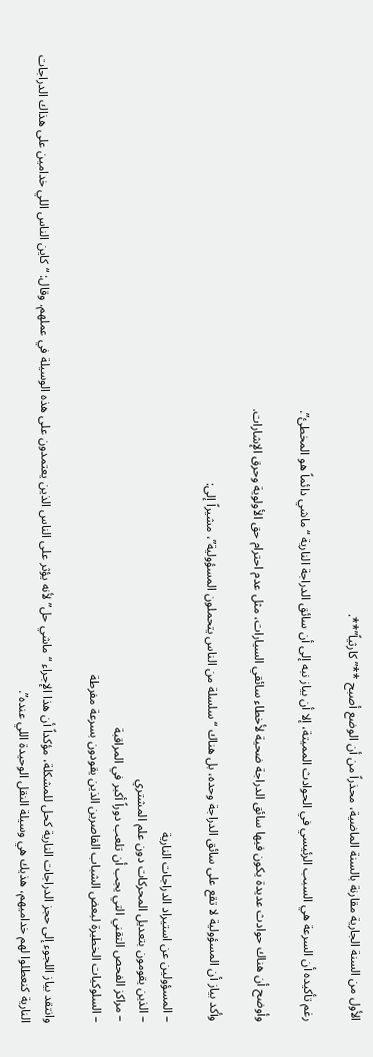الأول من السنة الجارية مقارنة بالسنة الماضية، محذراً من أن الوضع أصبح **”كارثياً”**.

رغم تأكيده أن السرعة هي السبب الرئيسي في الحوادث المميتة، إلا أن بياز نبه إلى أن سائق الدراجة النارية “ماشي دائماً هو المخطئ”.

وأوضح أن هناك حوادث عديدة يكون فيها سائق الدراجة ضحية لأخطاء سائقي السيارات، مثل عدم احترام حق الأولوية وحرق الإشارات.

وأكد بياز أن المسؤولية لا تقع على سائق الدراجة وحده، بل هناك “سلسلة من الناس يتحملون المسؤولية”، مشيراً إلى:

– المسؤولين عن استيراد الدراجات النارية
– الذين يقومون بتعديل المحركات دون علم المشتري
– مراكز الفحص التقني التي يجب أن تلعب دوراً أكبر في المراقبة
– السلوكيات الخطيرة لبعض الشباب القاصرين الذين يقودون بسرعة مفرطة

وانتقد بياز اللجوء إلى حجز الدراجات النارية كحل للمشكلة، مؤكداً أن هذا الإجراء “ماشي حل” لأنه يؤثر على الناس الذين يعتمدون على هذه الوسيلة في عملهم. وقال: “كاين الناس اللي خدامين على هذاك الدراجات النارية كنعطلوا لهم خداميهم، هذيك هي وسيلة النقل الوحيدة اللي عنده”.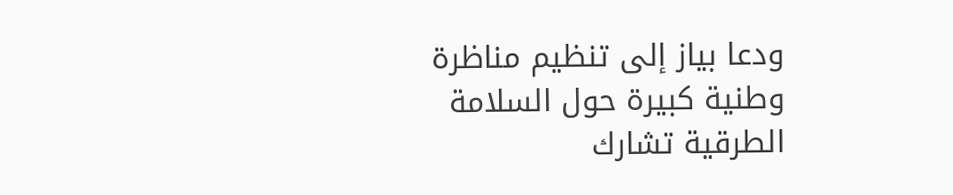ودعا بياز إلى تنظيم مناظرة وطنية كبيرة حول السلامة الطرقية تشارك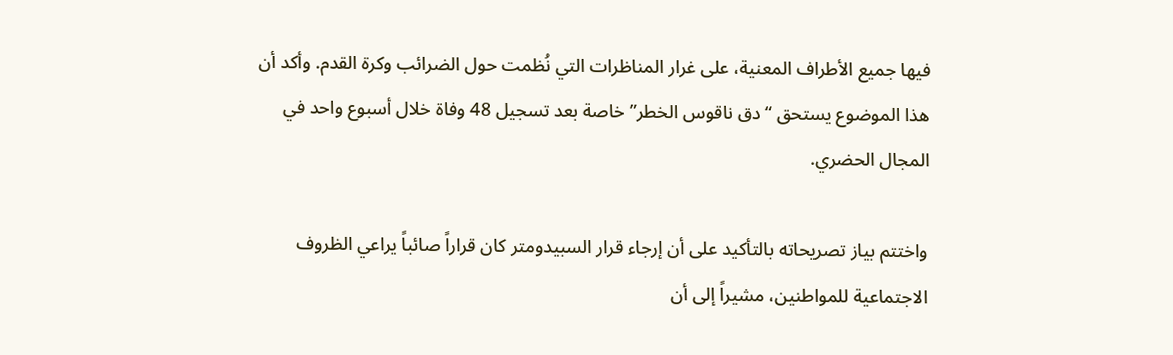فيها جميع الأطراف المعنية، على غرار المناظرات التي نُظمت حول الضرائب وكرة القدم. وأكد أن هذا الموضوع يستحق “دق ناقوس الخطر” خاصة بعد تسجيل 48 وفاة خلال أسبوع واحد في المجال الحضري.

واختتم بياز تصريحاته بالتأكيد على أن إرجاء قرار السبيدومتر كان قراراً صائباً يراعي الظروف الاجتماعية للمواطنين، مشيراً إلى أن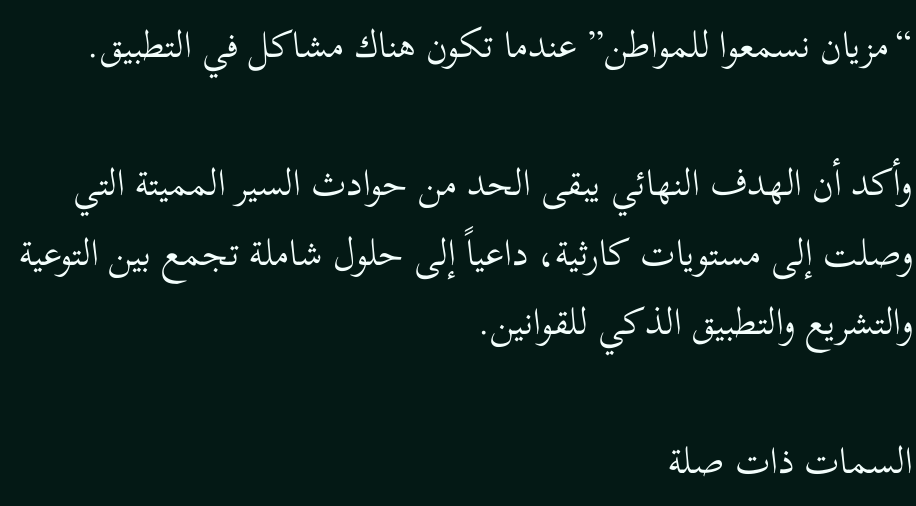“مزيان نسمعوا للمواطن” عندما تكون هناك مشاكل في التطبيق.

وأكد أن الهدف النهائي يبقى الحد من حوادث السير المميتة التي وصلت إلى مستويات كارثية، داعياً إلى حلول شاملة تجمع بين التوعية والتشريع والتطبيق الذكي للقوانين.

السمات ذات صلة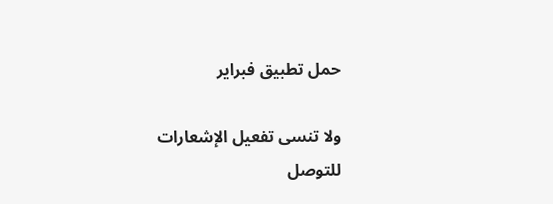حمل تطبيق فبراير

ولا تنسى تفعيل الإشعارات للتوصل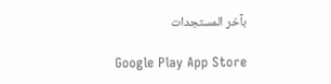بآخر المستجدات

Google Play App Store